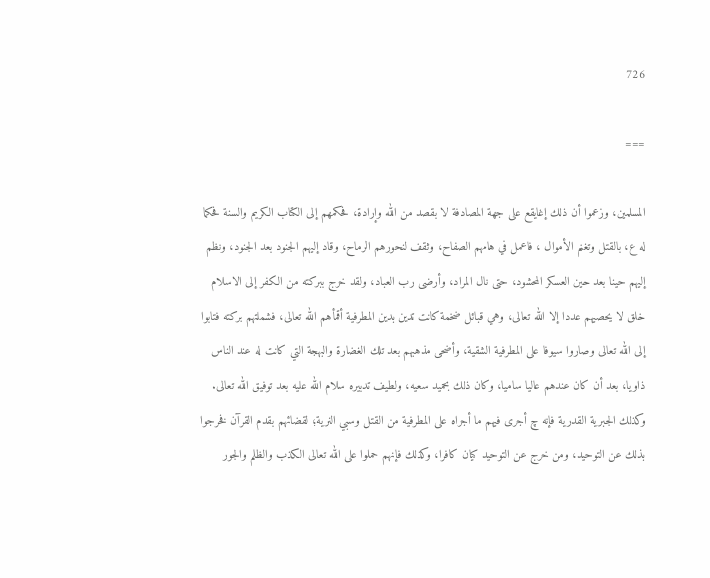726

===

المسلمين، وزعموا أن ذلك إغايقع على جهة المصادفة لا بقصد من الله وإرادة، فحكمهم إلى الكتاب الكريم والسنة فحكما له ع، بالقتل وتغنم الأموال ، فاعمل في هامهم الصفاح، وثقف لنحورهم الرماح، وقاد إليهم الجنود بعد الجنود، ونظم إليهم حينا بعد حين العسكر المحشود، حتى نال المراد، وأرضى رب العباد، ولقد خرج ببركته من الكفر إلى الاسلام خلق لا يحصيهم عددا إلا الله تعالى، وهي قبائل ضخمة كانت تدين بدين المطرفية أقمأهم الله تعالى، فشملتهم بركته فتابوا إلى الله تعالى وصاروا سيوفا على المطرفية الشقية، وأضحى مذهبهم بعد تلك الغضارة والبهجة التي كانت له عند الناس ذاويا، بعد أن كان عندهم عاليا ساميا، وكان ذلك بحميد سعيه، ولطيف تدبيره سلام الله عليه بعد توفيق الله تعالى. وكذلك الجبرية القدرية فإنه چ أجرى فيهم ما أجراه على المطرفية من القتل وسبي النرية؛ لقضائهم بقدم القرآن فخرجوا بذلك عن التوحيد، ومن خرج عن التوحيد كيان كافرا، وكذلك فإنهم حملوا على الله تعالى الكذب والظلم والجور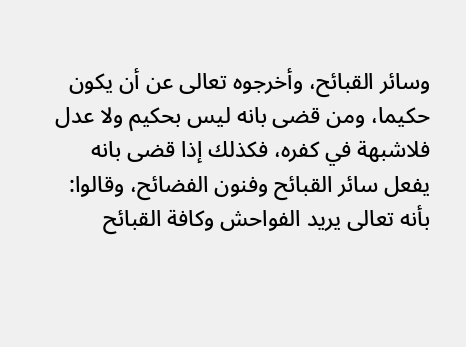وسائر القبائح، وأخرجوه تعالى عن أن يكون حكيما، ومن قضى بانه ليس بحكيم ولا عدل فلاشبهة في كفره، فكذلك إذا قضى بانه يفعل سائر القبائح وفنون الفضائح، وقالوا: بأنه تعالى يريد الفواحش وكافة القبائح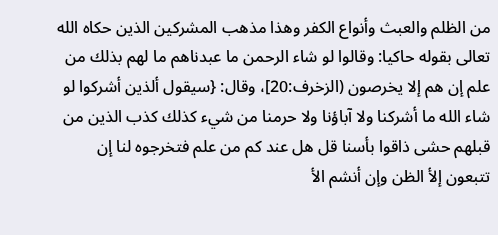من الظلم والعبث وأنواع الكفر وهذا مذهب المشركين الذين حكاه الله تعالى بقوله حاكيا: وقالوا لو شاء الرحمن ما عبدناهم ما لهم بذلك من علم إن هم إلا يخرصون (الزخرف:20]، وقال: {سيقول ألذين أشركوا لو شاء الله ما أشركنا ولا آباؤنا ولا حرمنا من شيء كذلك كذب الذين من قبلهم حشى ذاقوا بأسنا قل هل عند كم من علم فتخرجوه لنا إن تتبعون إلأ الظن وإن أنشم الأ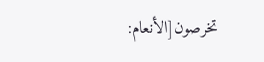تخرصون[الأنعام: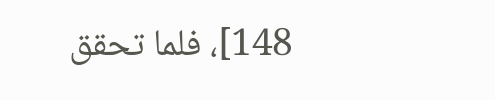148]، فلما تحقق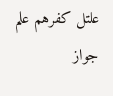علتل كفرهم علم جواز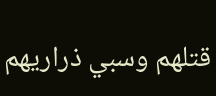قتلهم وسبي ذراريهم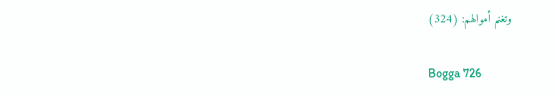وتغنم أموالهم: (324)

Bogga 726